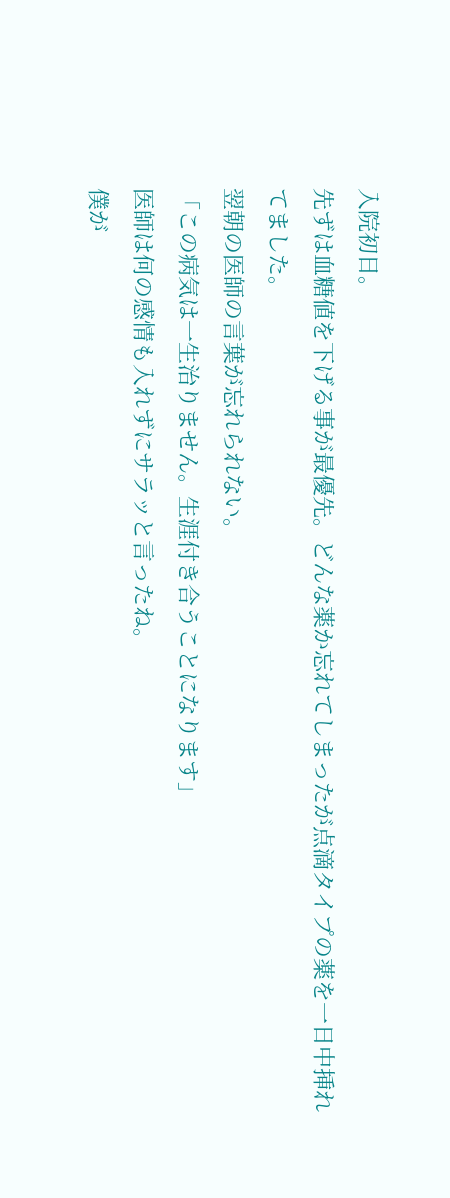入院初日。
先ずは血糖値を下げる事が最優先。どんな薬か忘れてしまったが点滴タイプの薬を一日中挿れてました。
翌朝の医師の言葉が忘れられない。
「この病気は一生治りません。生涯付き合うことになります」
医師は何の感情も入れずにサラッと言ったね。
僕が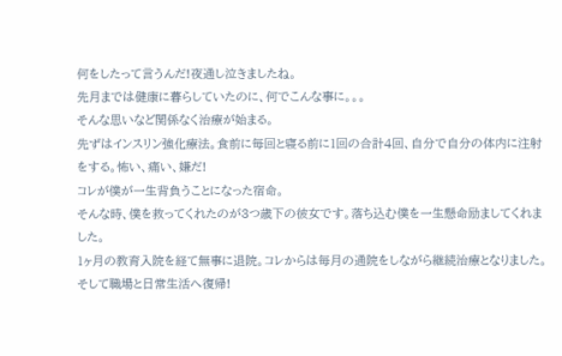何をしたって言うんだ!夜通し泣きましたね。
先月までは健康に暮らしていたのに、何でこんな事に。。。
そんな思いなど関係なく治療が始まる。
先ずはインスリン強化療法。食前に毎回と寝る前に1回の合計4回、自分で自分の体内に注射をする。怖い、痛い、嫌だ!
コレが僕が一生背負うことになった宿命。
そんな時、僕を救ってくれたのが3つ歳下の彼女です。落ち込む僕を一生懸命励ましてくれました。
1ヶ月の教育入院を経て無事に退院。コレからは毎月の通院をしながら継続治療となりました。
そして職場と日常生活へ復帰!